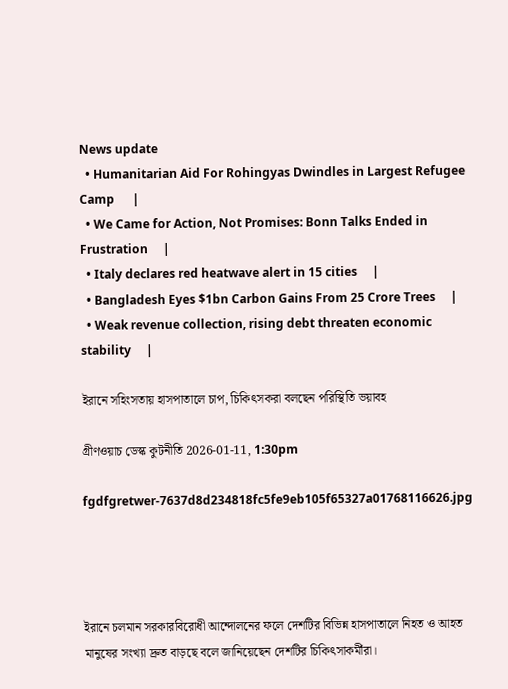News update
  • Humanitarian Aid For Rohingyas Dwindles in Largest Refugee Camp      |
  • We Came for Action, Not Promises: Bonn Talks Ended in Frustration     |
  • Italy declares red heatwave alert in 15 cities     |
  • Bangladesh Eyes $1bn Carbon Gains From 25 Crore Trees     |
  • Weak revenue collection, rising debt threaten economic stability     |

ইরানে সহিংসতায় হাসপাতালে চাপ, চিকিৎসকরা বলছেন পরিস্থিতি ভয়াবহ

গ্রীণওয়াচ ডেস্ক কুটনীতি 2026-01-11, 1:30pm

fgdfgretwer-7637d8d234818fc5fe9eb105f65327a01768116626.jpg




ইরানে চলমান সরকারবিরোধী আন্দোলনের ফলে দেশটির বিভিন্ন হাসপাতালে নিহত ও আহত মানুষের সংখ্যা দ্রুত বাড়ছে বলে জানিয়েছেন দেশটির চিকিৎসাকর্মীরা।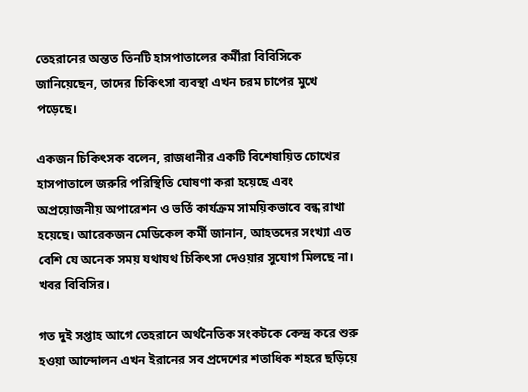তেহরানের অন্তত তিনটি হাসপাতালের কর্মীরা বিবিসিকে জানিয়েছেন, তাদের চিকিৎসা ব্যবস্থা এখন চরম চাপের মুখে পড়েছে।

একজন চিকিৎসক বলেন, রাজধানীর একটি বিশেষায়িত চোখের হাসপাতালে জরুরি পরিস্থিতি ঘোষণা করা হয়েছে এবং অপ্রয়োজনীয় অপারেশন ও ভর্তি কার্যক্রম সাময়িকভাবে বন্ধ রাখা হয়েছে। আরেকজন মেডিকেল কর্মী জানান, আহতদের সংখ্যা এত বেশি যে অনেক সময় যথাযথ চিকিৎসা দেওয়ার সুযোগ মিলছে না। খবর বিবিসির।

গত দুই সপ্তাহ আগে তেহরানে অর্থনৈতিক সংকটকে কেন্দ্র করে শুরু হওয়া আন্দোলন এখন ইরানের সব প্রদেশের শতাধিক শহরে ছড়িয়ে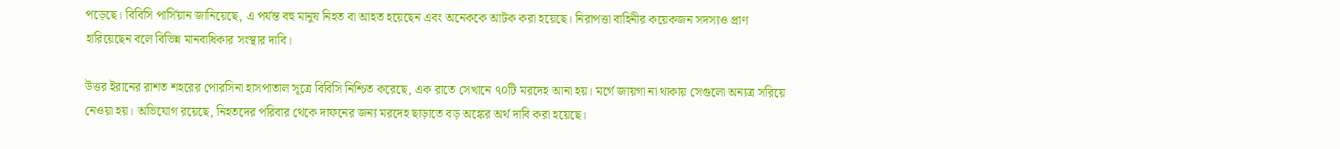পড়েছে। বিবিসি পার্সিয়ান জানিয়েছে, এ পর্যন্ত বহু মানুষ নিহত বা আহত হয়েছেন এবং অনেককে আটক করা হয়েছে। নিরাপত্তা বাহিনীর কয়েকজন সদস্যও প্রাণ হারিয়েছেন বলে বিভিন্ন মানবাধিকার সংস্থার দাবি।

উত্তর ইরানের রাশত শহরের পোরসিনা হাসপাতাল সূত্রে বিবিসি নিশ্চিত করেছে, এক রাতে সেখানে ৭০টি মরদেহ আনা হয়। মর্গে জায়গা না থাকায় সেগুলো অন্যত্র সরিয়ে নেওয়া হয়। অভিযোগ রয়েছে, নিহতদের পরিবার থেকে দাফনের জন্য মরদেহ ছাড়াতে বড় অঙ্কের অর্থ দাবি করা হয়েছে।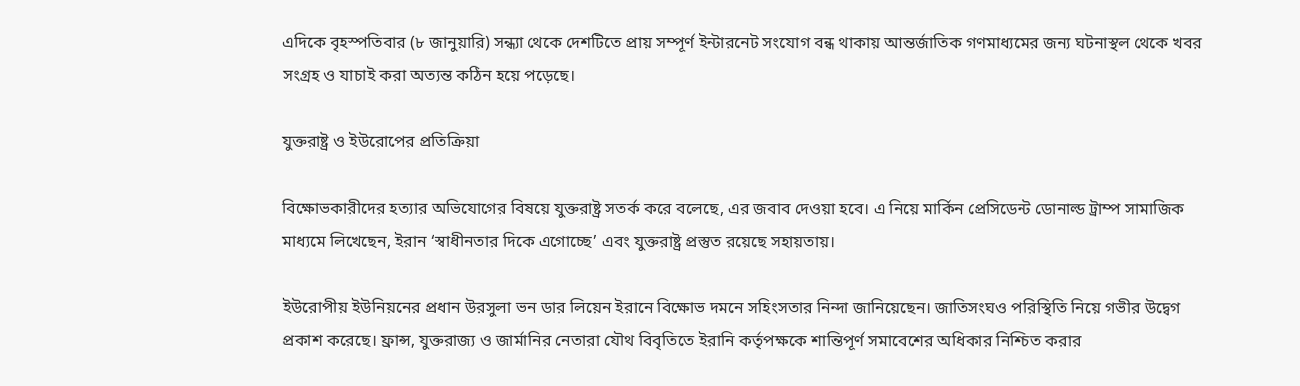এদিকে বৃহস্পতিবার (৮ জানুয়ারি) সন্ধ্যা থেকে দেশটিতে প্রায় সম্পূর্ণ ইন্টারনেট সংযোগ বন্ধ থাকায় আন্তর্জাতিক গণমাধ্যমের জন্য ঘটনাস্থল থেকে খবর সংগ্রহ ও যাচাই করা অত্যন্ত কঠিন হয়ে পড়েছে।

যুক্তরাষ্ট্র ও ইউরোপের প্রতিক্রিয়া

বিক্ষোভকারীদের হত্যার অভিযোগের বিষয়ে যুক্তরাষ্ট্র সতর্ক করে বলেছে, এর জবাব দেওয়া হবে। এ নিয়ে মার্কিন প্রেসিডেন্ট ডোনাল্ড ট্রাম্প সামাজিক মাধ্যমে লিখেছেন, ইরান ‘স্বাধীনতার দিকে এগোচ্ছে’ এবং যুক্তরাষ্ট্র প্রস্তুত রয়েছে সহায়তায়।

ইউরোপীয় ইউনিয়নের প্রধান উরসুলা ভন ডার লিয়েন ইরানে বিক্ষোভ দমনে সহিংসতার নিন্দা জানিয়েছেন। জাতিসংঘও পরিস্থিতি নিয়ে গভীর উদ্বেগ প্রকাশ করেছে। ফ্রান্স, যুক্তরাজ্য ও জার্মানির নেতারা যৌথ বিবৃতিতে ইরানি কর্তৃপক্ষকে শান্তিপূর্ণ সমাবেশের অধিকার নিশ্চিত করার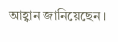আহ্বান জানিয়েছেন।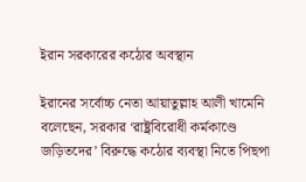ইরান সরকারের কঠোর অবস্থান

ইরানের সর্বোচ্চ নেতা আয়াতুল্লাহ আলী খামেনি বলেছেন, সরকার ‘রাষ্ট্রবিরোধী কর্মকাণ্ডে জড়িতদের’ বিরুদ্ধে কঠোর ব্যবস্থা নিতে পিছপা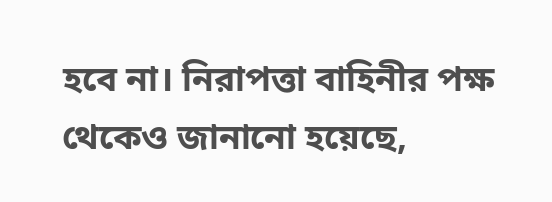হবে না। নিরাপত্তা বাহিনীর পক্ষ থেকেও জানানো হয়েছে,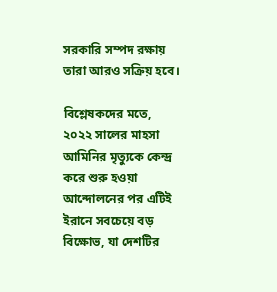সরকারি সম্পদ রক্ষায় তারা আরও সক্রিয় হবে।

বিশ্লেষকদের মতে, ২০২২ সালের মাহসা আমিনির মৃত্যুকে কেন্দ্র করে শুরু হওয়া আন্দোলনের পর এটিই ইরানে সবচেয়ে বড় বিক্ষোভ, যা দেশটির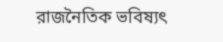রাজনৈতিক ভবিষ্যৎ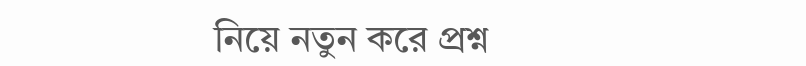নিয়ে নতুন করে প্রশ্ন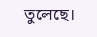তুলেছে।